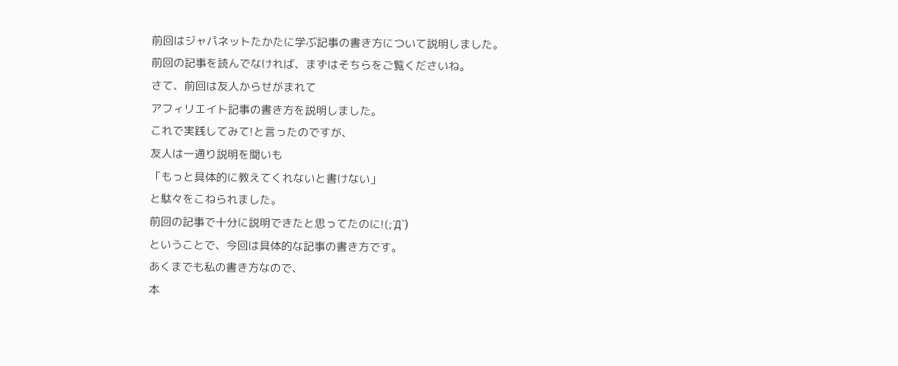前回はジャパネットたかたに学ぶ記事の書き方について説明しました。
前回の記事を読んでなければ、まずはそちらをご覧くださいね。
さて、前回は友人からせがまれて
アフィリエイト記事の書き方を説明しました。
これで実践してみて!と言ったのですが、
友人は一通り説明を聞いも
「もっと具体的に教えてくれないと書けない」
と駄々をこねられました。
前回の記事で十分に説明できたと思ってたのに!(;´Д`)
ということで、今回は具体的な記事の書き方です。
あくまでも私の書き方なので、
本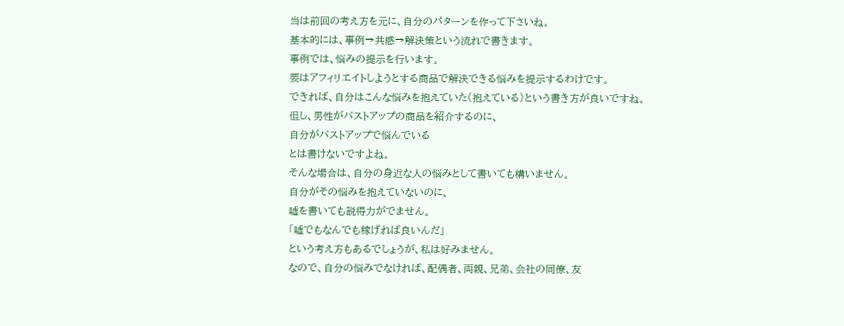当は前回の考え方を元に、自分のパターンを作って下さいね。
基本的には、事例→共感→解決策という流れで書きます。
事例では、悩みの提示を行います。
要はアフィリエイトしようとする商品で解決できる悩みを提示するわけです。
できれば、自分はこんな悩みを抱えていた(抱えている)という書き方が良いですね。
但し、男性がバストアップの商品を紹介するのに、
自分がバストアップで悩んでいる
とは書けないですよね。
そんな場合は、自分の身近な人の悩みとして書いても構いません。
自分がその悩みを抱えていないのに、
嘘を書いても説得力がでません。
「嘘でもなんでも稼げれば良いんだ」
という考え方もあるでしょうが、私は好みません。
なので、自分の悩みでなければ、配偶者、両親、兄弟、会社の同僚、友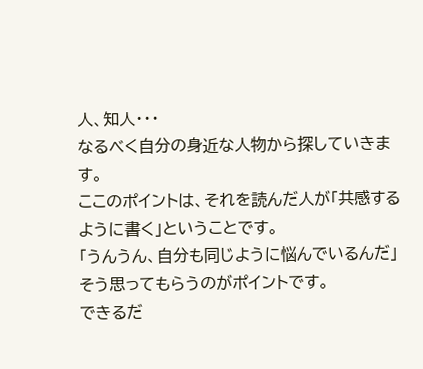人、知人・・・
なるべく自分の身近な人物から探していきます。
ここのポイントは、それを読んだ人が「共感するように書く」ということです。
「うんうん、自分も同じように悩んでいるんだ」
そう思ってもらうのがポイントです。
できるだ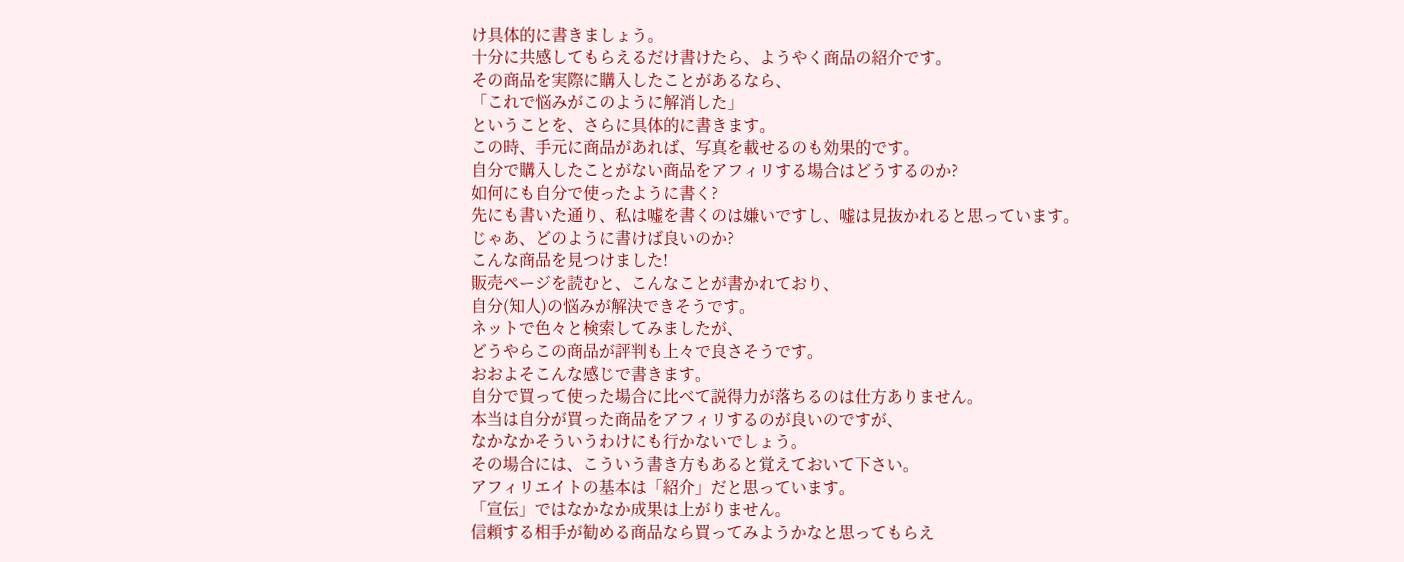け具体的に書きましょう。
十分に共感してもらえるだけ書けたら、ようやく商品の紹介です。
その商品を実際に購入したことがあるなら、
「これで悩みがこのように解消した」
ということを、さらに具体的に書きます。
この時、手元に商品があれば、写真を載せるのも効果的です。
自分で購入したことがない商品をアフィリする場合はどうするのか?
如何にも自分で使ったように書く?
先にも書いた通り、私は嘘を書くのは嫌いですし、嘘は見抜かれると思っています。
じゃあ、どのように書けば良いのか?
こんな商品を見つけました!
販売ページを読むと、こんなことが書かれており、
自分(知人)の悩みが解決できそうです。
ネットで色々と検索してみましたが、
どうやらこの商品が評判も上々で良さそうです。
おおよそこんな感じで書きます。
自分で買って使った場合に比べて説得力が落ちるのは仕方ありません。
本当は自分が買った商品をアフィリするのが良いのですが、
なかなかそういうわけにも行かないでしょう。
その場合には、こういう書き方もあると覚えておいて下さい。
アフィリエイトの基本は「紹介」だと思っています。
「宣伝」ではなかなか成果は上がりません。
信頼する相手が勧める商品なら買ってみようかなと思ってもらえ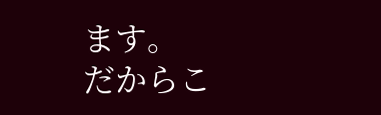ます。
だからこ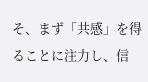そ、まず「共感」を得ることに注力し、信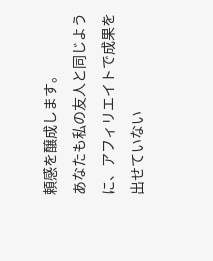頼感を醸成します。
あなたも私の友人と同じように、アフィリエイトで成果を出せていない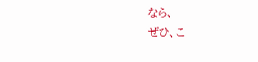なら、
ぜひ、こ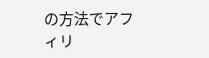の方法でアフィリ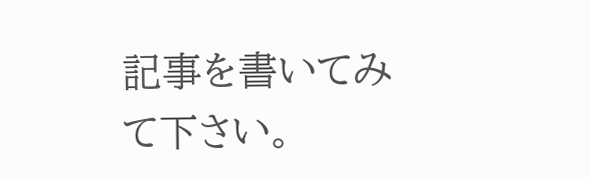記事を書いてみて下さい。